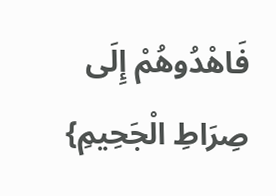فَاهْدُوهُمْ إِلَى صِرَاطِ الْجَحِيمِ}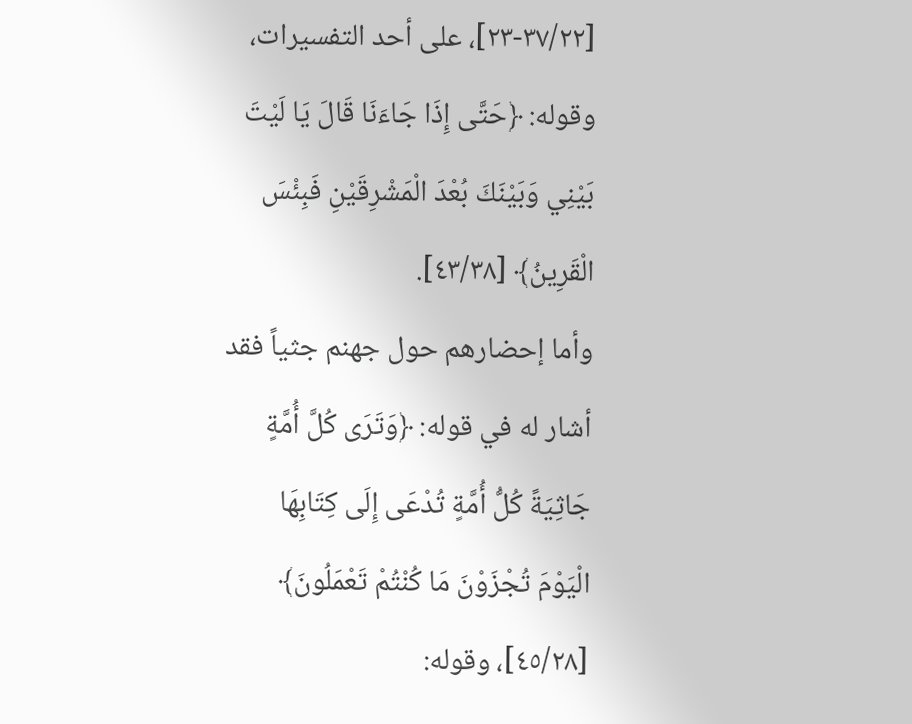[٣٧/٢٢-٢٣]، على أحد التفسيرات، وقوله: ﴿حَتَّى إِذَا جَاءَنَا قَالَ يَا لَيْتَ بَيْنِي وَبَيْنَكَ بُعْدَ الْمَشْرِقَيْنِ فَبِئْسَ الْقَرِينُ﴾ [٤٣/٣٨].
وأما إحضارهم حول جهنم جثياً فقد أشار له في قوله: ﴿وَتَرَى كُلَّ أُمَّةٍ جَاثِيَةً كُلُّ أُمَّةٍ تُدْعَى إِلَى كِتَابِهَا الْيَوْمَ تُجْزَوْنَ مَا كُنْتُمْ تَعْمَلُونَ﴾ [٤٥/٢٨]، وقوله: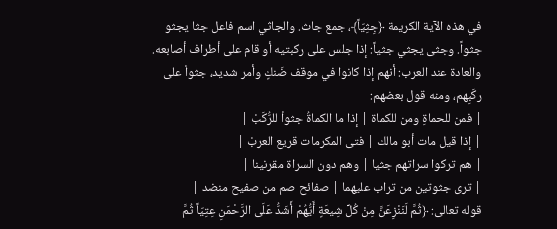في هذه الآية الكريمة ﴿جِثِيّاً﴾، جمع جاث. والجاثي اسم فاعل جثا يجثو جثواً. وجثى يجثي جثياً: إذا جلس على ركبتيه أو قام على أطراف أصابعه. والعادة عند العرب: أنهم إذا كانوا في موقف ضَنكٍ وأمر شديد، جثواْ على ركَبِهم، ومنه قول بعضهم:
| فمن للحماةِ ومن للكماة | إذا ما الكماةُ جثواْ للرُّكَبْ |
| إذا قيل مات أبو مالك | فتى المكرمات قريع العربْ |
| هم تركوا سراتهم جثيا | وهم دون السراة مقرنينا |
| ترى جثوتين من تراب عليهما | صفائح صم من صفيح منضد |
قوله تعالى: ﴿ثُمَّ لَنَنْزِعَنَّ مِنْ كُلِّ شِيعَةٍ أَيُّهُمْ أَشَدُّ عَلَى الرَّحْمَنِ عِتِيّاً ثُمَّ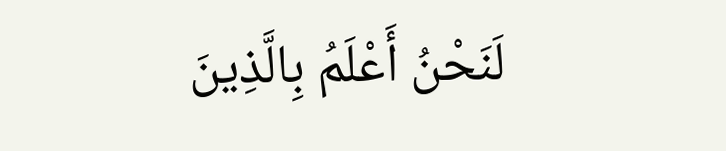لَنَحْنُ أَعْلَمُ بِالَّذِينَ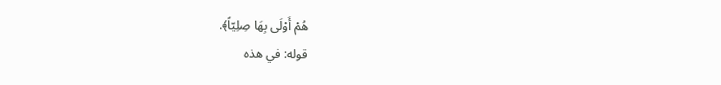هُمْ أَوْلَى بِهَا صِلِيّاً﴾.
قوله: في هذه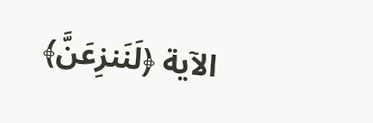الآية ﴿لَنَنزِعَنَّ﴾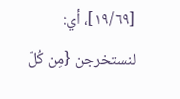[١٩/٦٩]، أي: لنستخرجن {مِن كُلّ